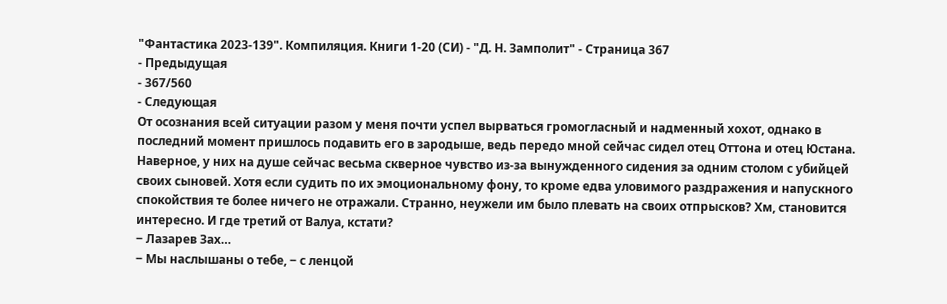"Фантастика 2023-139". Компиляция. Книги 1-20 (СИ) - "Д. Н. Замполит" - Страница 367
- Предыдущая
- 367/560
- Следующая
От осознания всей ситуации разом у меня почти успел вырваться громогласный и надменный хохот, однако в последний момент пришлось подавить его в зародыше, ведь передо мной сейчас сидел отец Оттона и отец Юстана. Наверное, у них на душе сейчас весьма скверное чувство из-за вынужденного сидения за одним столом с убийцей своих сыновей. Хотя если судить по их эмоциональному фону, то кроме едва уловимого раздражения и напускного спокойствия те более ничего не отражали. Странно, неужели им было плевать на своих отпрысков? Хм, становится интересно. И где третий от Валуа, кстати?
‒ Лазарев Зах…
‒ Мы наслышаны о тебе, ‒ с ленцой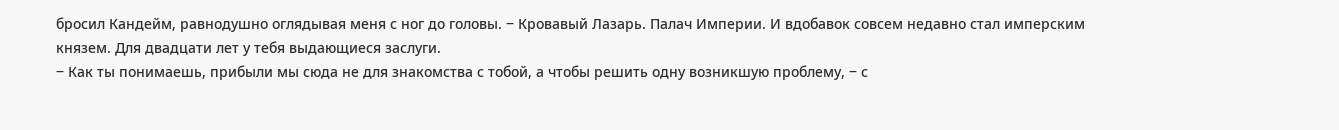бросил Кандейм, равнодушно оглядывая меня с ног до головы. ‒ Кровавый Лазарь. Палач Империи. И вдобавок совсем недавно стал имперским князем. Для двадцати лет у тебя выдающиеся заслуги.
‒ Как ты понимаешь, прибыли мы сюда не для знакомства с тобой, а чтобы решить одну возникшую проблему, ‒ с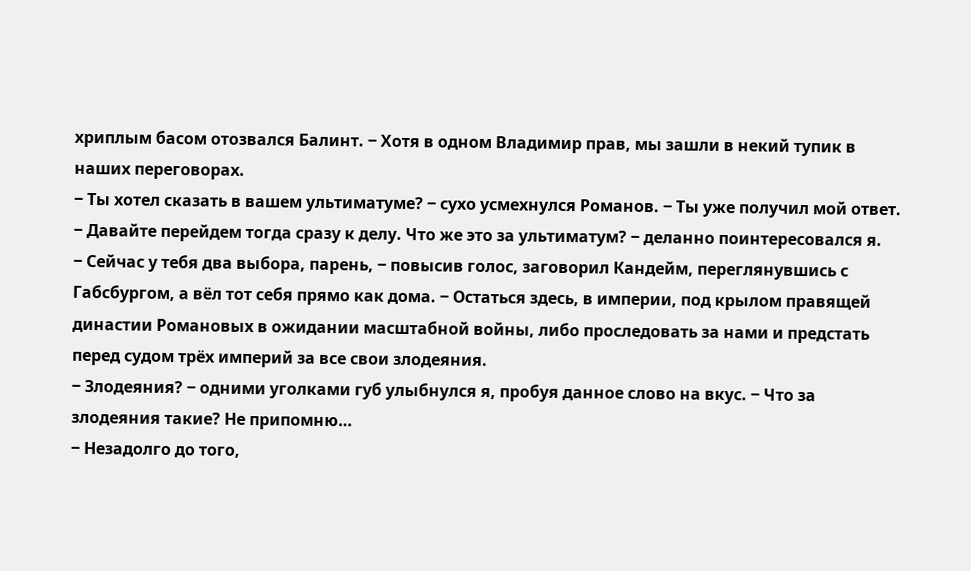хриплым басом отозвался Балинт. ‒ Хотя в одном Владимир прав, мы зашли в некий тупик в наших переговорах.
‒ Ты хотел сказать в вашем ультиматуме? ‒ сухо усмехнулся Романов. ‒ Ты уже получил мой ответ.
‒ Давайте перейдем тогда сразу к делу. Что же это за ультиматум? ‒ деланно поинтересовался я.
‒ Сейчас у тебя два выбора, парень, ‒ повысив голос, заговорил Кандейм, переглянувшись с Габсбургом, а вёл тот себя прямо как дома. ‒ Остаться здесь, в империи, под крылом правящей династии Романовых в ожидании масштабной войны, либо проследовать за нами и предстать перед судом трёх империй за все свои злодеяния.
‒ Злодеяния? ‒ одними уголками губ улыбнулся я, пробуя данное слово на вкус. ‒ Что за злодеяния такие? Не припомню…
‒ Незадолго до того,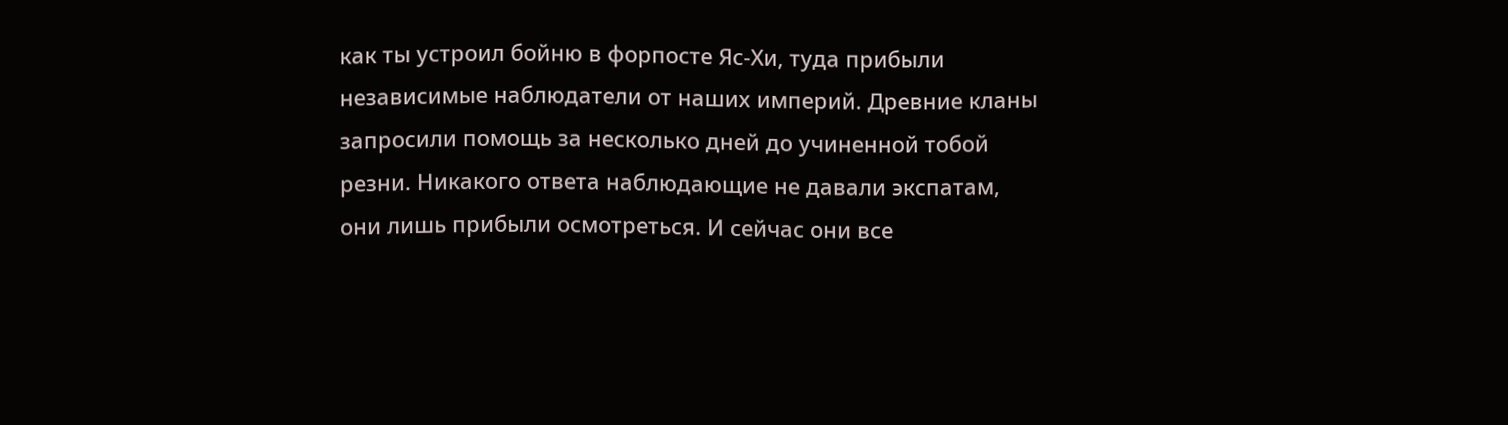как ты устроил бойню в форпосте Яс-Хи, туда прибыли независимые наблюдатели от наших империй. Древние кланы запросили помощь за несколько дней до учиненной тобой резни. Никакого ответа наблюдающие не давали экспатам, они лишь прибыли осмотреться. И сейчас они все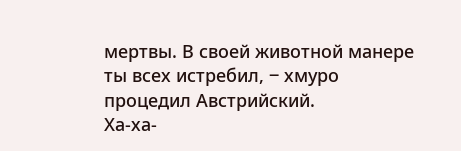мертвы. В своей животной манере ты всех истребил, ‒ хмуро процедил Австрийский.
Ха-ха-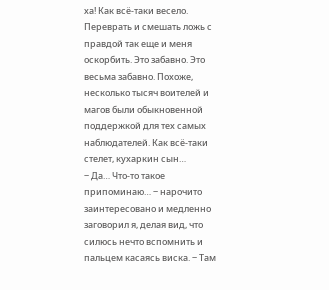ха! Как всё-таки весело. Переврать и смешать ложь с правдой так еще и меня оскорбить. Это забавно. Это весьма забавно. Похоже, несколько тысяч воителей и магов были обыкновенной поддержкой для тех самых наблюдателей. Как всё-таки стелет, кухаркин сын…
‒ Да… Что-то такое припоминаю… ‒ нарочито заинтересовано и медленно заговорил я, делая вид, что силюсь нечто вспомнить и пальцем касаясь виска. ‒ Там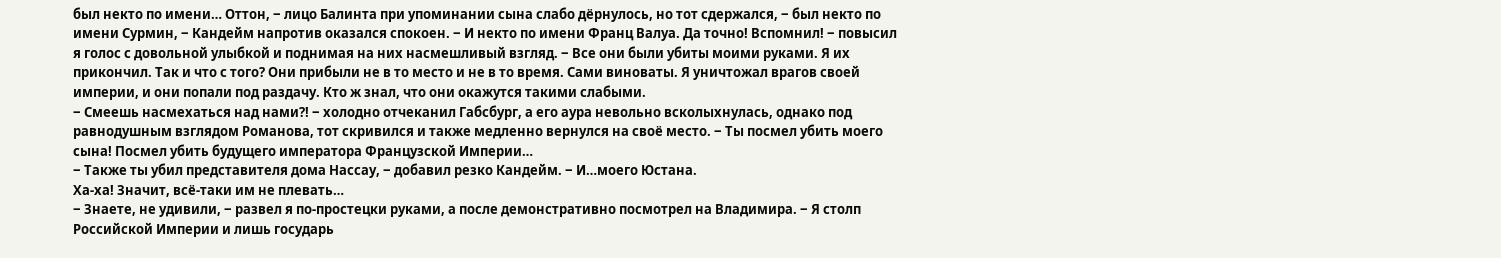был некто по имени… Оттон, ‒ лицо Балинта при упоминании сына слабо дёрнулось, но тот сдержался, ‒ был некто по имени Сурмин, ‒ Кандейм напротив оказался спокоен. ‒ И некто по имени Франц Валуа. Да точно! Вспомнил! ‒ повысил я голос с довольной улыбкой и поднимая на них насмешливый взгляд. ‒ Все они были убиты моими руками. Я их прикончил. Так и что с того? Они прибыли не в то место и не в то время. Сами виноваты. Я уничтожал врагов своей империи, и они попали под раздачу. Кто ж знал, что они окажутся такими слабыми.
‒ Смеешь насмехаться над нами?! ‒ холодно отчеканил Габсбург, а его аура невольно всколыхнулась, однако под равнодушным взглядом Романова, тот скривился и также медленно вернулся на своё место. ‒ Ты посмел убить моего сына! Посмел убить будущего императора Французской Империи…
‒ Также ты убил представителя дома Нассау, ‒ добавил резко Кандейм. ‒ И…моего Юстана.
Ха-ха! Значит, всё-таки им не плевать…
‒ Знаете, не удивили, ‒ развел я по-простецки руками, а после демонстративно посмотрел на Владимира. ‒ Я столп Российской Империи и лишь государь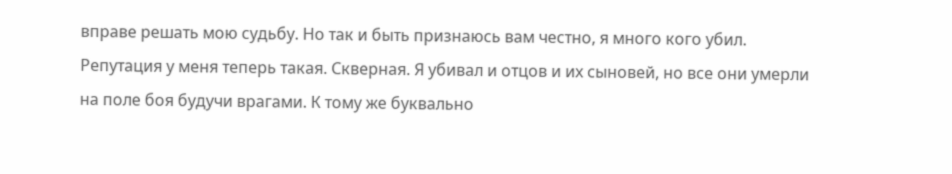вправе решать мою судьбу. Но так и быть признаюсь вам честно, я много кого убил. Репутация у меня теперь такая. Скверная. Я убивал и отцов и их сыновей, но все они умерли на поле боя будучи врагами. К тому же буквально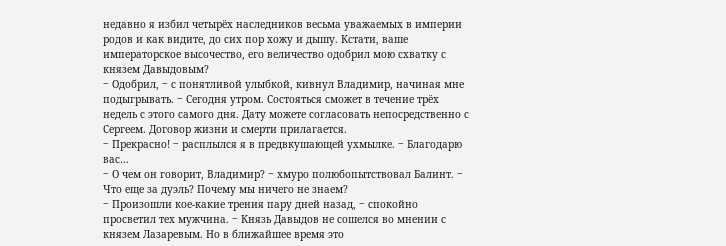недавно я избил четырёх наследников весьма уважаемых в империи родов и как видите, до сих пор хожу и дышу. Кстати, ваше императорское высочество, его величество одобрил мою схватку с князем Давыдовым?
‒ Одобрил, ‒ с понятливой улыбкой, кивнул Владимир, начиная мне подыгрывать. ‒ Сегодня утром. Состояться сможет в течение трёх недель с этого самого дня. Дату можете согласовать непосредственно с Сергеем. Договор жизни и смерти прилагается.
‒ Прекрасно! ‒ расплылся я в предвкушающей ухмылке. ‒ Благодарю вас…
‒ О чем он говорит, Владимир? ‒ хмуро полюбопытствовал Балинт. ‒ Что еще за дуэль? Почему мы ничего не знаем?
‒ Произошли кое-какие трения пару дней назад, ‒ спокойно просветил тех мужчина. ‒ Князь Давыдов не сошелся во мнении с князем Лазаревым. Но в ближайшее время это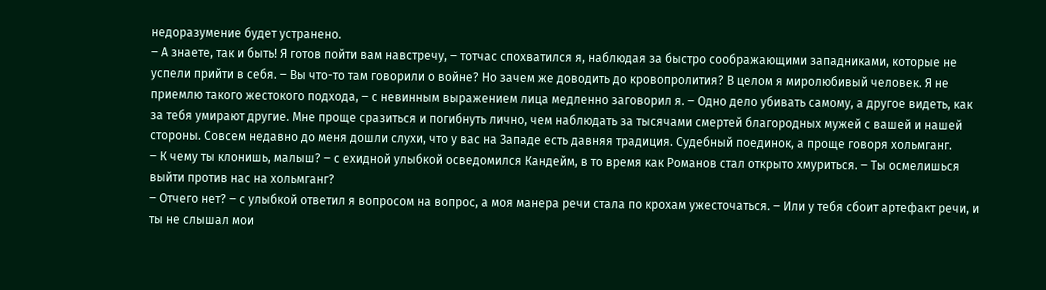недоразумение будет устранено.
‒ А знаете, так и быть! Я готов пойти вам навстречу, ‒ тотчас спохватился я, наблюдая за быстро соображающими западниками, которые не успели прийти в себя. ‒ Вы что-то там говорили о войне? Но зачем же доводить до кровопролития? В целом я миролюбивый человек. Я не приемлю такого жестокого подхода, ‒ с невинным выражением лица медленно заговорил я. ‒ Одно дело убивать самому, а другое видеть, как за тебя умирают другие. Мне проще сразиться и погибнуть лично, чем наблюдать за тысячами смертей благородных мужей с вашей и нашей стороны. Совсем недавно до меня дошли слухи, что у вас на Западе есть давняя традиция. Судебный поединок, а проще говоря хольмганг.
‒ К чему ты клонишь, малыш? ‒ с ехидной улыбкой осведомился Кандейм, в то время как Романов стал открыто хмуриться. ‒ Ты осмелишься выйти против нас на хольмганг?
‒ Отчего нет? ‒ с улыбкой ответил я вопросом на вопрос, а моя манера речи стала по крохам ужесточаться. ‒ Или у тебя сбоит артефакт речи, и ты не слышал мои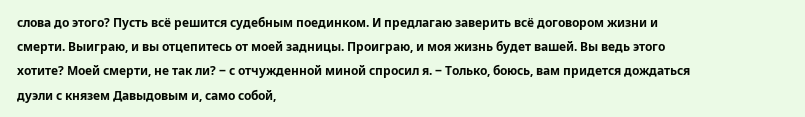слова до этого? Пусть всё решится судебным поединком. И предлагаю заверить всё договором жизни и смерти. Выиграю, и вы отцепитесь от моей задницы. Проиграю, и моя жизнь будет вашей. Вы ведь этого хотите? Моей смерти, не так ли? ‒ с отчужденной миной спросил я. ‒ Только, боюсь, вам придется дождаться дуэли с князем Давыдовым и, само собой,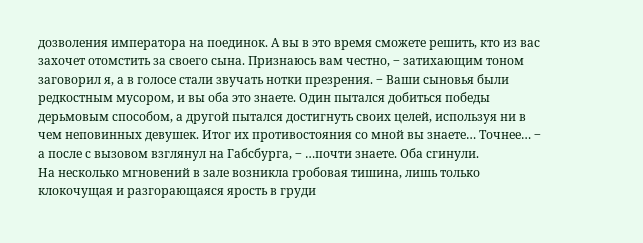дозволения императора на поединок. А вы в это время сможете решить, кто из вас захочет отомстить за своего сына. Признаюсь вам честно, ‒ затихающим тоном заговорил я, а в голосе стали звучать нотки презрения. ‒ Ваши сыновья были редкостным мусором, и вы оба это знаете. Один пытался добиться победы дерьмовым способом, а другой пытался достигнуть своих целей, используя ни в чем неповинных девушек. Итог их противостояния со мной вы знаете… Точнее… ‒ а после с вызовом взглянул на Габсбурга, ‒ …почти знаете. Оба сгинули.
На несколько мгновений в зале возникла гробовая тишина, лишь только клокочущая и разгорающаяся ярость в груди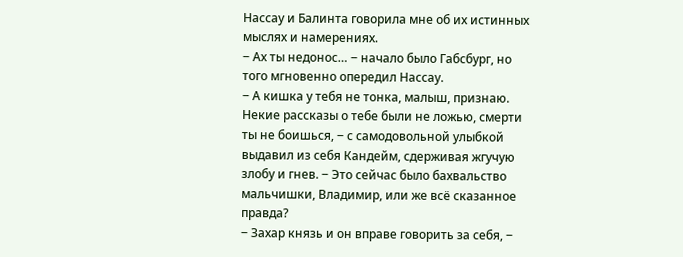Нассау и Балинта говорила мне об их истинных мыслях и намерениях.
‒ Ах ты недонос… ‒ начало было Габсбург, но того мгновенно опередил Нассау.
‒ А кишка у тебя не тонка, малыш, признаю. Некие рассказы о тебе были не ложью, смерти ты не боишься, ‒ с самодовольной улыбкой выдавил из себя Кандейм, сдерживая жгучую злобу и гнев. ‒ Это сейчас было бахвальство мальчишки, Владимир, или же всё сказанное правда?
‒ Захар князь и он вправе говорить за себя, ‒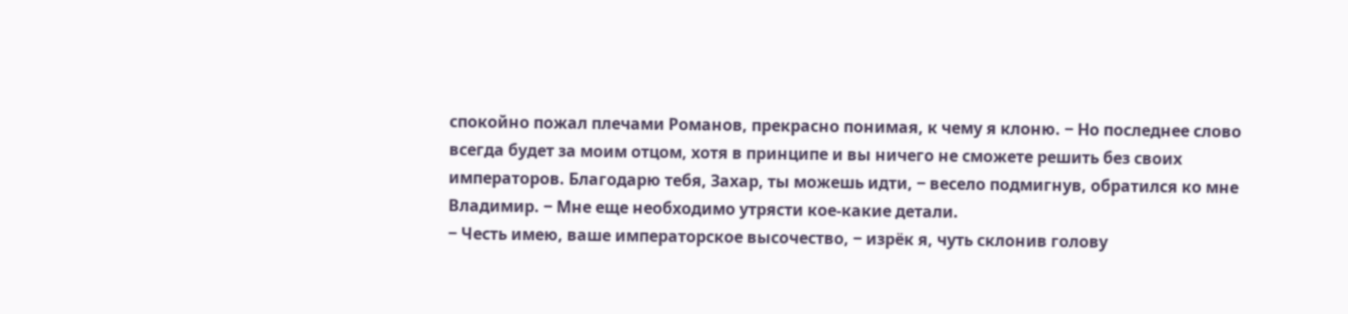спокойно пожал плечами Романов, прекрасно понимая, к чему я клоню. ‒ Но последнее слово всегда будет за моим отцом, хотя в принципе и вы ничего не сможете решить без своих императоров. Благодарю тебя, Захар, ты можешь идти, ‒ весело подмигнув, обратился ко мне Владимир. ‒ Мне еще необходимо утрясти кое-какие детали.
‒ Честь имею, ваше императорское высочество, ‒ изрёк я, чуть склонив голову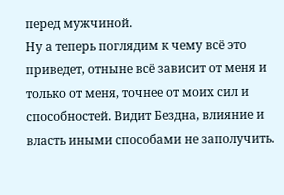перед мужчиной.
Ну а теперь поглядим к чему всё это приведет, отныне всё зависит от меня и только от меня, точнее от моих сил и способностей. Видит Бездна, влияние и власть иными способами не заполучить.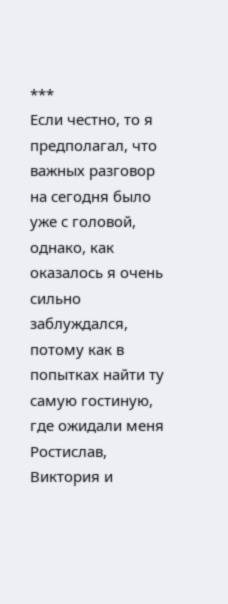***
Если честно, то я предполагал, что важных разговор на сегодня было уже с головой, однако, как оказалось я очень сильно заблуждался, потому как в попытках найти ту самую гостиную, где ожидали меня Ростислав, Виктория и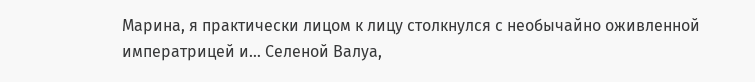Марина, я практически лицом к лицу столкнулся с необычайно оживленной императрицей и… Селеной Валуа,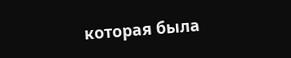которая была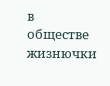в обществе жизнючки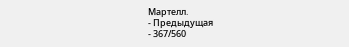Мартелл.
- Предыдущая
- 367/560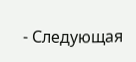- Следующая